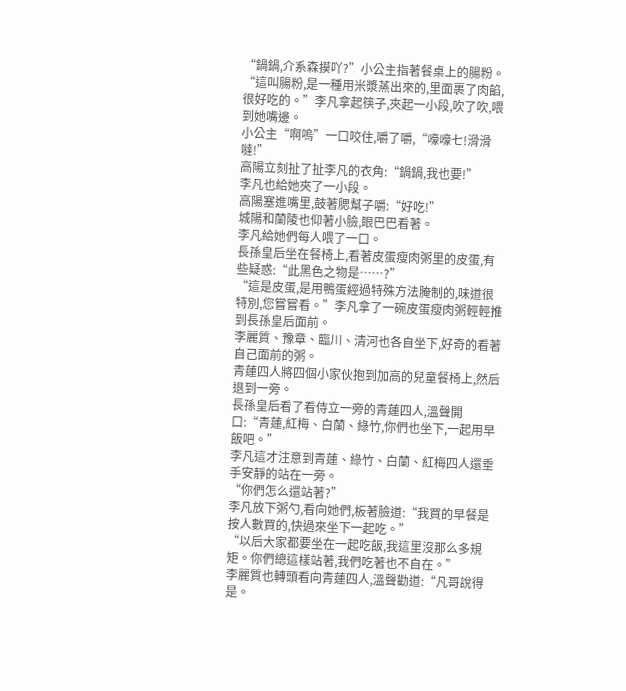“鍋鍋,介系森摸吖?”小公主指著餐桌上的腸粉。
“這叫腸粉,是一種用米漿蒸出來的,里面裹了肉餡,很好吃的。”李凡拿起筷子,夾起一小段,吹了吹,喂到她嘴邊。
小公主“啊嗚”一口咬住,嚼了嚼,“嚎嚎七!滑滑噠!”
高陽立刻扯了扯李凡的衣角:“鍋鍋,我也要!”
李凡也給她夾了一小段。
高陽塞進嘴里,鼓著腮幫子嚼:“好吃!”
城陽和蘭陵也仰著小臉,眼巴巴看著。
李凡給她們每人喂了一口。
長孫皇后坐在餐椅上,看著皮蛋瘦肉粥里的皮蛋,有些疑惑:“此黑色之物是……?”
“這是皮蛋,是用鴨蛋經過特殊方法腌制的,味道很特別,您嘗嘗看。”李凡拿了一碗皮蛋瘦肉粥輕輕推到長孫皇后面前。
李麗質、豫章、臨川、清河也各自坐下,好奇的看著自己面前的粥。
青蓮四人將四個小家伙抱到加高的兒童餐椅上,然后退到一旁。
長孫皇后看了看侍立一旁的青蓮四人,溫聲開口:“青蓮,紅梅、白蘭、綠竹,你們也坐下,一起用早飯吧。”
李凡這才注意到青蓮、綠竹、白蘭、紅梅四人還垂手安靜的站在一旁。
“你們怎么還站著?”
李凡放下粥勺,看向她們,板著臉道:“我買的早餐是按人數買的,快過來坐下一起吃。”
“以后大家都要坐在一起吃飯,我這里沒那么多規矩。你們總這樣站著,我們吃著也不自在。”
李麗質也轉頭看向青蓮四人,溫聲勸道:“凡哥說得是。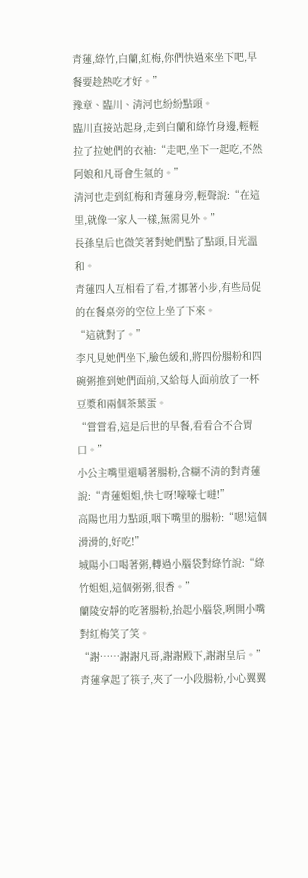青蓮,綠竹,白蘭,紅梅,你們快過來坐下吧,早餐要趁熱吃才好。”
豫章、臨川、清河也紛紛點頭。
臨川直接站起身,走到白蘭和綠竹身邊,輕輕拉了拉她們的衣袖:“走吧,坐下一起吃,不然阿娘和凡哥會生氣的。”
清河也走到紅梅和青蓮身旁,輕聲說:“在這里,就像一家人一樣,無需見外。”
長孫皇后也微笑著對她們點了點頭,目光溫和。
青蓮四人互相看了看,才挪著小步,有些局促的在餐桌旁的空位上坐了下來。
“這就對了。”
李凡見她們坐下,臉色緩和,將四份腸粉和四碗粥推到她們面前,又給每人面前放了一杯豆漿和兩個茶葉蛋。
“嘗嘗看,這是后世的早餐,看看合不合胃口。”
小公主嘴里還嚼著腸粉,含糊不清的對青蓮說:“青蓮姐姐,快七呀!嚎嚎七噠!”
高陽也用力點頭,咽下嘴里的腸粉:“嗯!這個滑滑的,好吃!”
城陽小口喝著粥,轉過小腦袋對綠竹說:“綠竹姐姐,這個粥粥,很香。”
蘭陵安靜的吃著腸粉,抬起小腦袋,咧開小嘴對紅梅笑了笑。
“謝……謝謝凡哥,謝謝殿下,謝謝皇后。”
青蓮拿起了筷子,夾了一小段腸粉,小心翼翼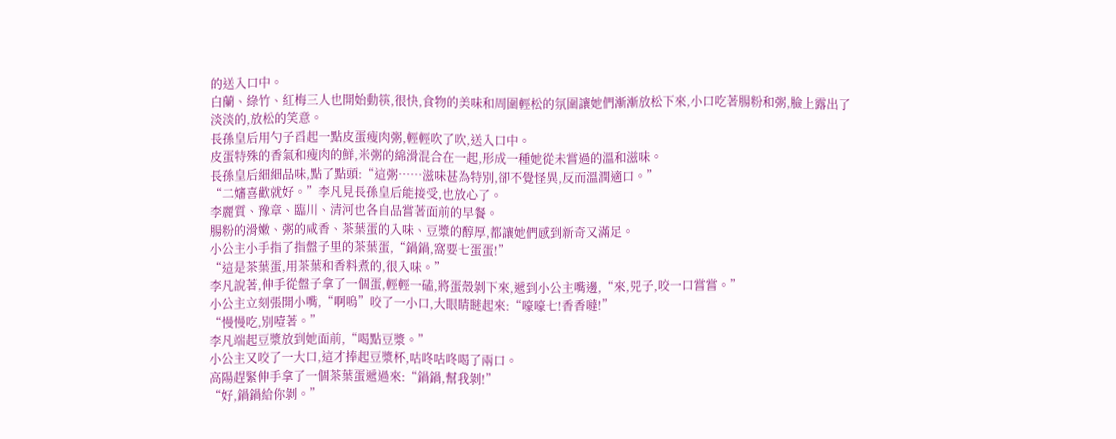的送入口中。
白蘭、綠竹、紅梅三人也開始動筷,很快,食物的美味和周圍輕松的氛圍讓她們漸漸放松下來,小口吃著腸粉和粥,臉上露出了淡淡的,放松的笑意。
長孫皇后用勺子舀起一點皮蛋瘦肉粥,輕輕吹了吹,送入口中。
皮蛋特殊的香氣和瘦肉的鮮,米粥的綿滑混合在一起,形成一種她從未嘗過的溫和滋味。
長孫皇后細細品味,點了點頭:“這粥……滋味甚為特別,卻不覺怪異,反而溫潤適口。”
“二嬸喜歡就好。”李凡見長孫皇后能接受,也放心了。
李麗質、豫章、臨川、清河也各自品嘗著面前的早餐。
腸粉的滑嫩、粥的咸香、茶葉蛋的入味、豆漿的醇厚,都讓她們感到新奇又滿足。
小公主小手指了指盤子里的茶葉蛋,“鍋鍋,窩要七蛋蛋!”
“這是茶葉蛋,用茶葉和香料煮的,很入味。”
李凡說著,伸手從盤子拿了一個蛋,輕輕一磕,將蛋殼剝下來,遞到小公主嘴邊,“來,兕子,咬一口嘗嘗。”
小公主立刻張開小嘴,“啊嗚”咬了一小口,大眼睛瞇起來:“嚎嚎七!香香噠!”
“慢慢吃,別噎著。”
李凡端起豆漿放到她面前,“喝點豆漿。”
小公主又咬了一大口,這才捧起豆漿杯,咕咚咕咚喝了兩口。
高陽趕緊伸手拿了一個茶葉蛋遞過來:“鍋鍋,幫我剝!”
“好,鍋鍋給你剝。”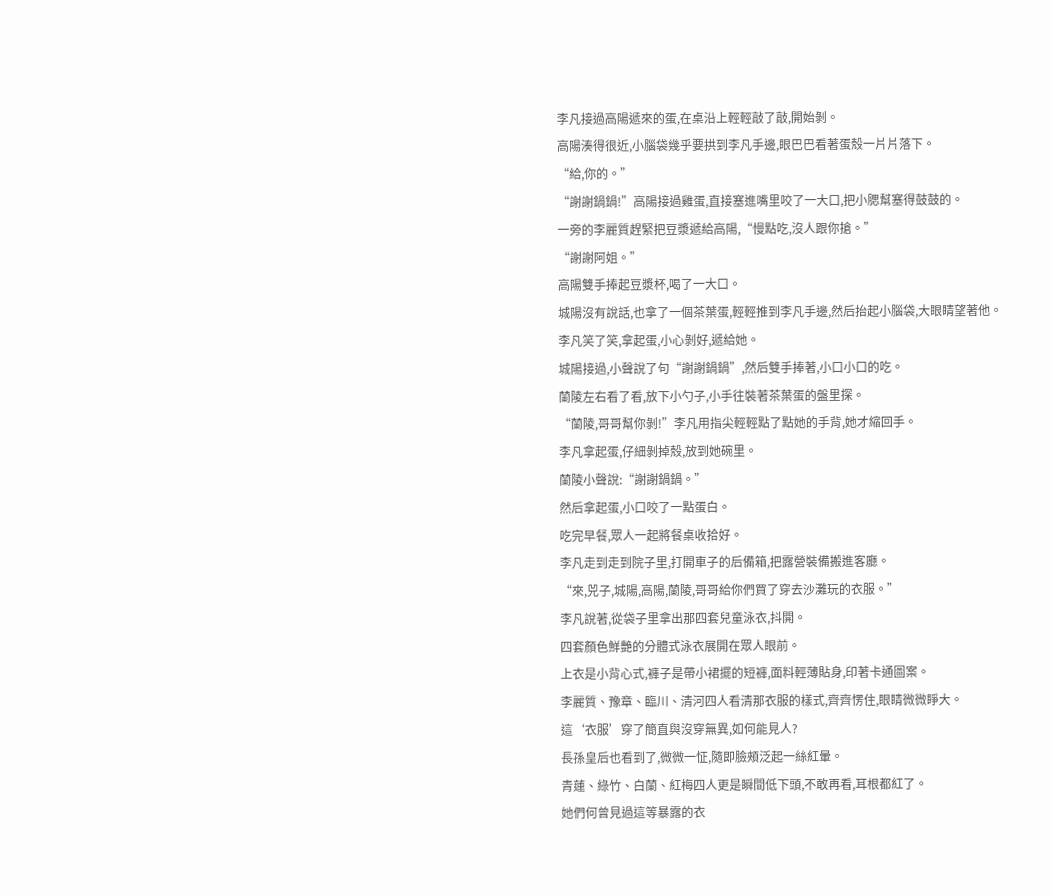李凡接過高陽遞來的蛋,在桌沿上輕輕敲了敲,開始剝。
高陽湊得很近,小腦袋幾乎要拱到李凡手邊,眼巴巴看著蛋殼一片片落下。
“給,你的。”
“謝謝鍋鍋!”高陽接過雞蛋,直接塞進嘴里咬了一大口,把小腮幫塞得鼓鼓的。
一旁的李麗質趕緊把豆漿遞給高陽,“慢點吃,沒人跟你搶。”
“謝謝阿姐。”
高陽雙手捧起豆漿杯,喝了一大口。
城陽沒有說話,也拿了一個茶葉蛋,輕輕推到李凡手邊,然后抬起小腦袋,大眼睛望著他。
李凡笑了笑,拿起蛋,小心剝好,遞給她。
城陽接過,小聲說了句“謝謝鍋鍋”,然后雙手捧著,小口小口的吃。
蘭陵左右看了看,放下小勺子,小手往裝著茶葉蛋的盤里探。
“蘭陵,哥哥幫你剝!”李凡用指尖輕輕點了點她的手背,她才縮回手。
李凡拿起蛋,仔細剝掉殼,放到她碗里。
蘭陵小聲說:“謝謝鍋鍋。”
然后拿起蛋,小口咬了一點蛋白。
吃完早餐,眾人一起將餐桌收拾好。
李凡走到走到院子里,打開車子的后備箱,把露營裝備搬進客廳。
“來,兕子,城陽,高陽,蘭陵,哥哥給你們買了穿去沙灘玩的衣服。”
李凡說著,從袋子里拿出那四套兒童泳衣,抖開。
四套顏色鮮艷的分體式泳衣展開在眾人眼前。
上衣是小背心式,褲子是帶小裙擺的短褲,面料輕薄貼身,印著卡通圖案。
李麗質、豫章、臨川、清河四人看清那衣服的樣式,齊齊愣住,眼睛微微睜大。
這‘衣服’穿了簡直與沒穿無異,如何能見人?
長孫皇后也看到了,微微一怔,隨即臉頰泛起一絲紅暈。
青蓮、綠竹、白蘭、紅梅四人更是瞬間低下頭,不敢再看,耳根都紅了。
她們何曾見過這等暴露的衣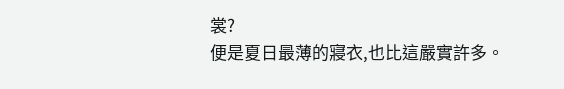裳?
便是夏日最薄的寢衣,也比這嚴實許多。